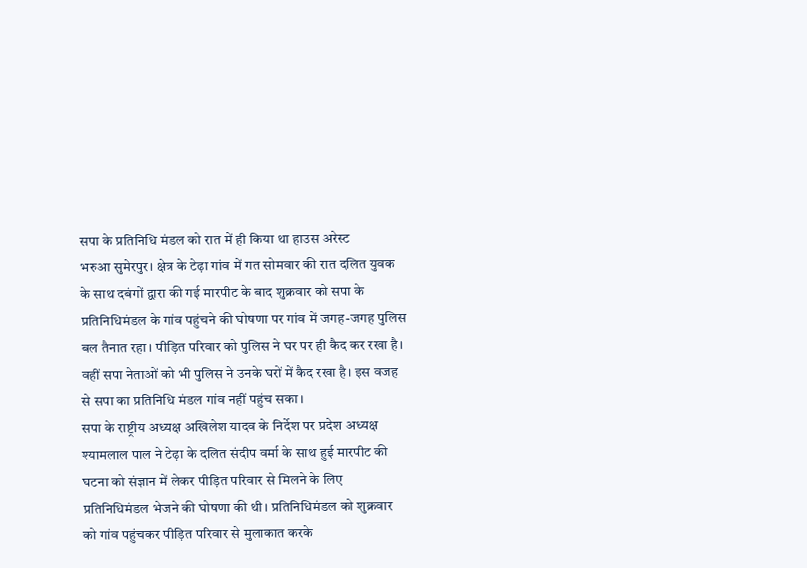सपा के प्रतिनिधि मंडल को रात में ही किया था हाउस अरेस्ट
भरुआ सुमेरपुर। क्षेत्र के टेढ़ा गांव में गत सोमवार की रात दलित युवक के साथ दबंगों द्वारा की गई मारपीट के बाद शुक्रवार को सपा के प्रतिनिधिमंडल के गांव पहुंचने की घोषणा पर गांव में जगह-जगह पुलिस बल तैनात रहा। पीड़ित परिवार को पुलिस ने घर पर ही कैद कर रखा है। वहीं सपा नेताओं को भी पुलिस ने उनके घरों में कैद रखा है। इस वजह से सपा का प्रतिनिधि मंडल गांव नहीं पहुंच सका।
सपा के राष्ट्रीय अध्यक्ष अखिलेश यादव के निर्देश पर प्रदेश अध्यक्ष श्यामलाल पाल ने टेढ़ा के दलित संदीप वर्मा के साथ हुई मारपीट की घटना को संज्ञान में लेकर पीड़ित परिवार से मिलने के लिए प्रतिनिधिमंडल भेजने की घोषणा की थी। प्रतिनिधिमंडल को शुक्रवार को गांव पहुंचकर पीड़ित परिवार से मुलाकात करके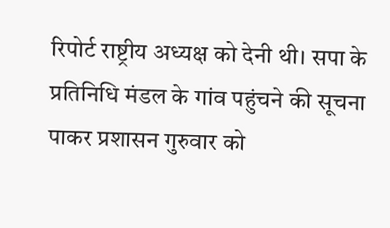रिपोर्ट राष्ट्रीय अध्यक्ष को देनी थी। सपा के प्रतिनिधि मंडल के गांव पहुंचने की सूचना पाकर प्रशासन गुरुवार को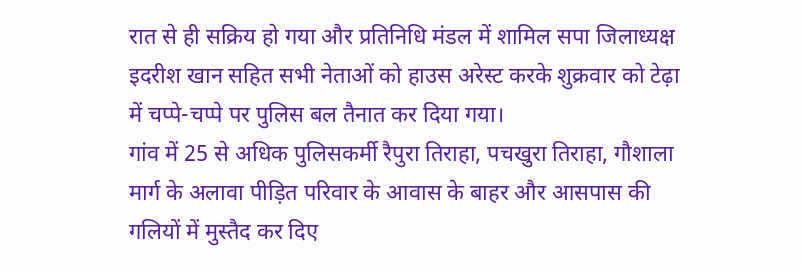रात से ही सक्रिय हो गया और प्रतिनिधि मंडल में शामिल सपा जिलाध्यक्ष इदरीश खान सहित सभी नेताओं को हाउस अरेस्ट करके शुक्रवार को टेढ़ा में चप्पे-चप्पे पर पुलिस बल तैनात कर दिया गया।
गांव में 25 से अधिक पुलिसकर्मी रैपुरा तिराहा, पचखुरा तिराहा, गौशाला मार्ग के अलावा पीड़ित परिवार के आवास के बाहर और आसपास की गलियों में मुस्तैद कर दिए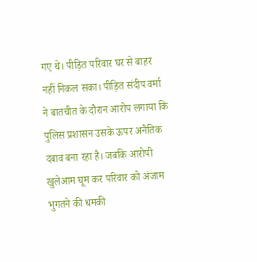गए थे। पीड़ित परिवार घर से बाहर नहीं निकल सका। पीड़ित संदीप वर्मा ने बातचीत के दौरान आरोप लगाया कि पुलिस प्रशासन उसके ऊपर अनैतिक दबाव बना रहा है। जबकि आरोपी खुलेआम घूम कर परिवार को अंजाम भुगतने की धमकी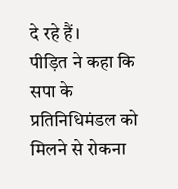दे रहे हैं।
पीड़ित ने कहा कि सपा के प्रतिनिधिमंडल को मिलने से रोकना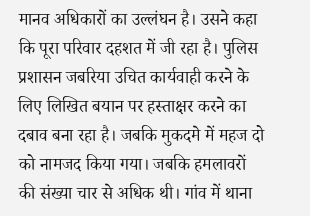मानव अधिकारों का उल्लंघन है। उसने कहा कि पूरा परिवार दहशत में जी रहा है। पुलिस प्रशासन जबरिया उचित कार्यवाही करने के लिए लिखित बयान पर हस्ताक्षर करने का दबाव बना रहा है। जबकि मुकदमे में महज दो को नामजद किया गया। जबकि हमलावरों की संख्या चार से अधिक थी। गांव में थाना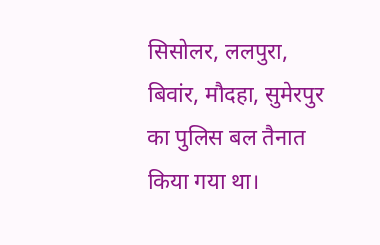सिसोलर, ललपुरा, बिवांर, मौदहा, सुमेरपुर का पुलिस बल तैनात किया गया था।